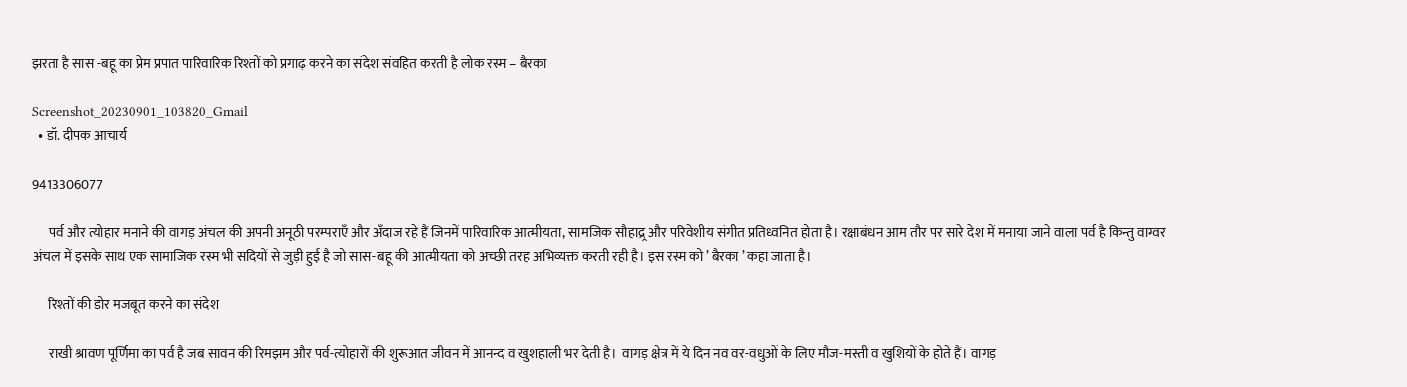झरता है सास -बहू का प्रेम प्रपात पारिवारिक रिश्तों को प्रगाढ़ करने का संदेश संवहित करती है लोक रस्म – बैरका

Screenshot_20230901_103820_Gmail
  • डॉ. दीपक आचार्य

9413306077

      पर्व और त्योहार मनाने की वागड़ अंचल की अपनी अनूठी परम्पराएँ और अँदाज रहे हैं जिनमें पारिवारिक आत्मीयता, सामजिक सौहाद्र्र और परिवेशीय संगीत प्रतिध्वनित होता है। रक्षाबंधन आम तौर पर सारे देश में मनाया जाने वाला पर्व है किन्तु वाग्वर अंचल में इसके साथ एक सामाजिक रस्म भी सदियों से जुड़ी हुई है जो सास-बहू की आत्मीयता को अच्छी तरह अभिव्यक्त करती रही है। इस रस्म को ’ बैरका ’ कहा जाता है।

      रिश्तों की डोर मजबूत करने का संदेश

      राखी श्रावण पूर्णिमा का पर्व है जब सावन की रिमझम और पर्व-त्योहारों की शुरूआत जीवन में आनन्द व खुशहाली भर देती है।  वागड़ क्षेत्र में ये दिन नव वर-वधुओं के लिए मौज-मस्ती व खुशियों के होते हैं। वागड़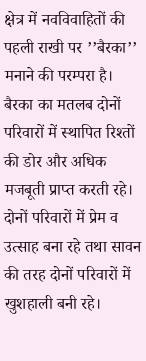क्षेत्र में नवविवाहितों की पहली राखी पर ’’बैरका’’ मनाने की परम्परा है। बैरका का मतलब दोनों परिवारों में स्थापित रिश्तों की डोर और अधिक मजबूती प्राप्त करती रहे। दोनों परिवारों में प्रेम व उत्साह बना रहे तथा सावन की तरह दोनों परिवारों में खुशहाली बनी रहे।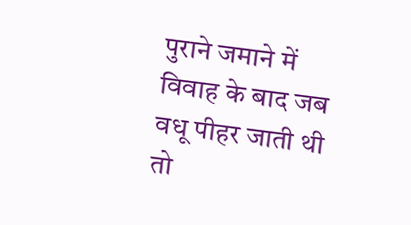पुराने जमाने में विवाह के बाद जब वधू पीहर जाती थी तो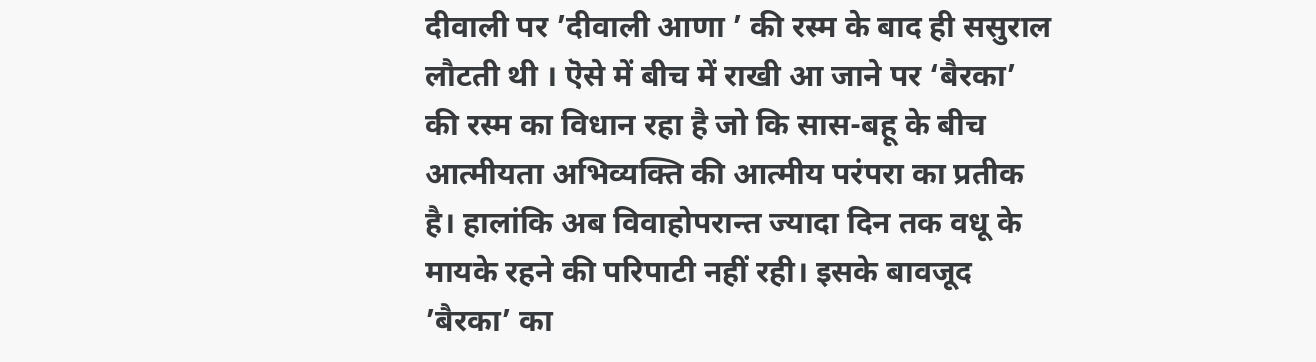दीवाली पर ’दीवाली आणा ’ की रस्म के बाद ही ससुराल लौटती थी । ऎसे में बीच में राखी आ जाने पर ‘बैरका’ की रस्म का विधान रहा है जो कि सास-बहू के बीच आत्मीयता अभिव्यक्ति की आत्मीय परंपरा का प्रतीक है। हालांकि अब विवाहोपरान्त ज्यादा दिन तक वधू के मायके रहने की परिपाटी नहीं रही। इसके बावजूद ’बैरका’ का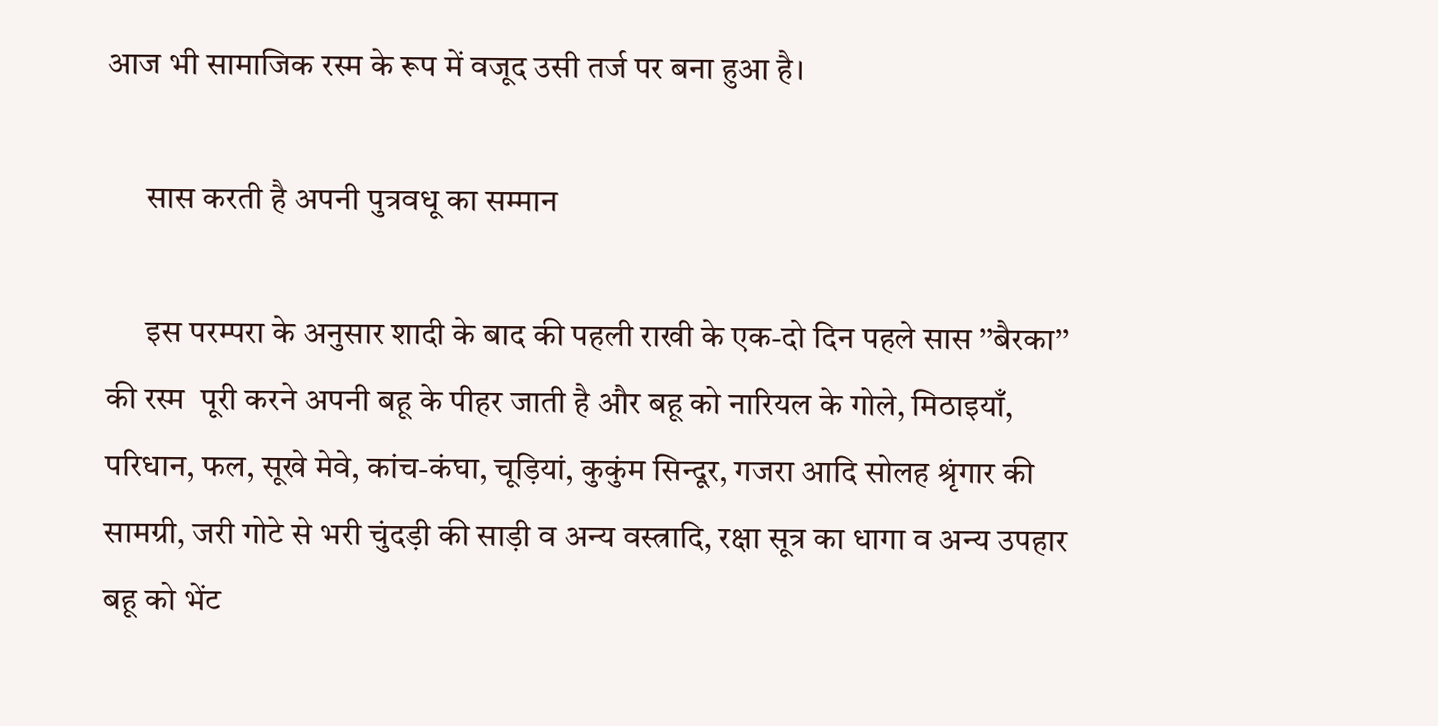आज भी सामाजिक रस्म के रूप में वजूद उसी तर्ज पर बना हुआ है।

      सास करती है अपनी पुत्रवधू का सम्मान

      इस परम्परा के अनुसार शादी के बाद की पहली राखी के एक-दो दिन पहले सास ’’बैरका’’ की रस्म  पूरी करने अपनी बहू के पीहर जाती है और बहू को नारियल के गोले, मिठाइयाँ, परिधान, फल, सूखे मेवे, कांच-कंघा, चूड़ियां, कुकुंम सिन्दूर, गजरा आदि सोलह श्रृंगार की सामग्री, जरी गोटे से भरी चुंदड़ी की साड़ी व अन्य वस्त्रादि, रक्षा सूत्र का धागा व अन्य उपहार बहू को भेंट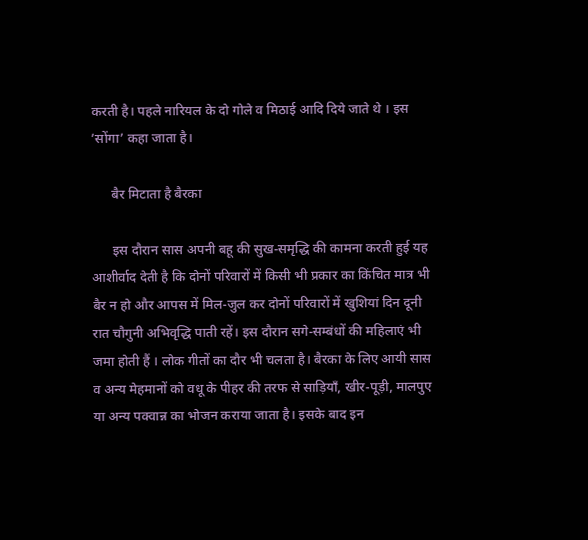करती है। पहले नारियल के दो गोले व मिठाई आदि दिये जाते थे । इस ’सोंगा’ कहा जाता है।

      बैर मिटाता है बैरका

      इस दौरान सास अपनी बहू की सुख-समृद्धि की कामना करती हुई यह आशीर्वाद देती है कि दोनों परिवारों में किसी भी प्रकार का किंचित मात्र भी बैर न हो और आपस में मिल-जुल कर दोनों परिवारों में खुशियां दिन दूनी रात चौगुनी अभिवृद्धि पाती रहें। इस दौरान सगे-सम्बंधों की महिलाएं भी जमा होती हैं । लोक गीतों का दौर भी चलता है। बैरका के लिए आयी सास व अन्य मेहमानों को वधू के पीहर की तरफ से साड़ियाँ, खीर-पूड़ी, मालपुए या अन्य पक्वान्न का भोजन कराया जाता है। इसके बाद इन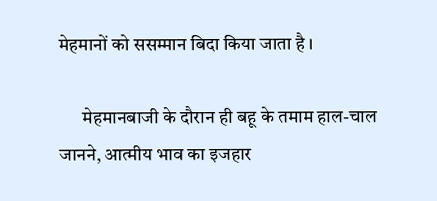मेहमानों को ससम्मान बिदा किया जाता है ।

      मेहमानबाजी के दौरान ही बहू के तमाम हाल-चाल जानने, आत्मीय भाव का इजहार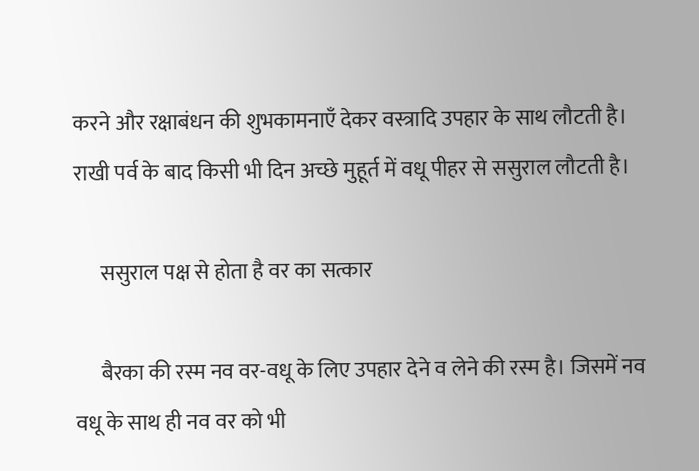करने और रक्षाबंधन की शुभकामनाएँ देकर वस्त्रादि उपहार के साथ लौटती है। राखी पर्व के बाद किसी भी दिन अच्छे मुहूर्त में वधू पीहर से ससुराल लौटती है।

      ससुराल पक्ष से होता है वर का सत्कार

      बैरका की रस्म नव वर-वधू के लिए उपहार देने व लेने की रस्म है। जिसमें नव वधू के साथ ही नव वर को भी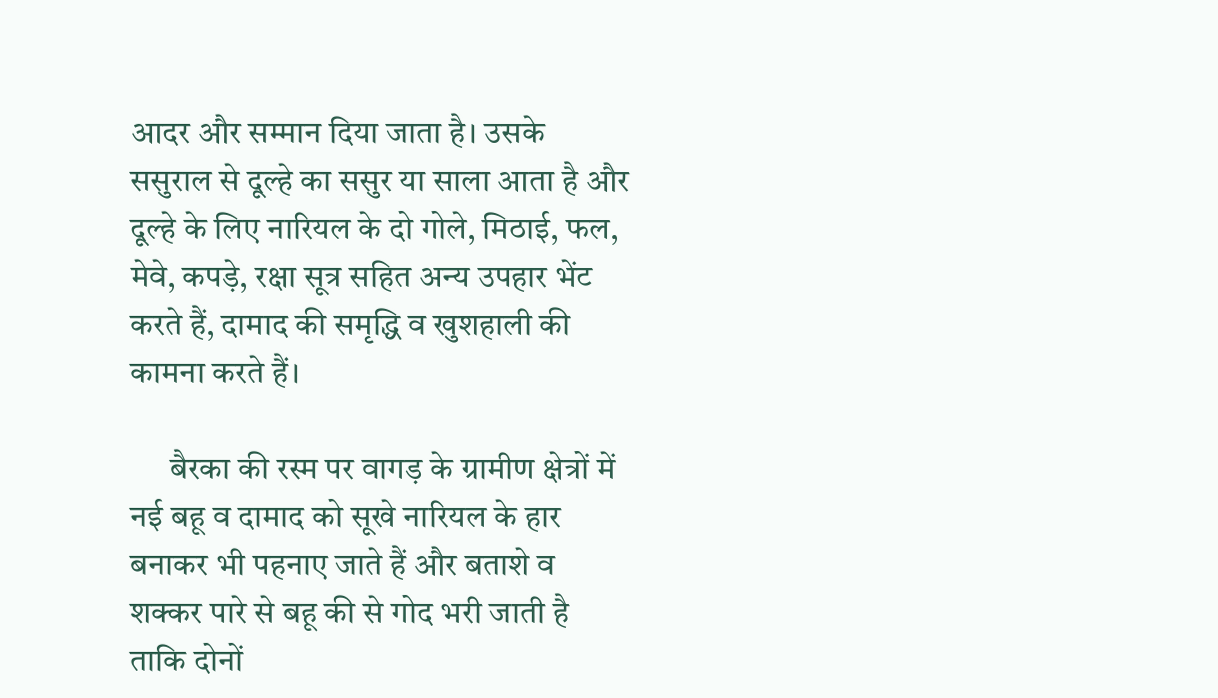आदर और सम्मान दिया जाता है। उसके ससुराल से दूल्हे का ससुर या साला आता है और दूल्हे के लिए नारियल के दो गोले, मिठाई, फल, मेवे, कपड़े, रक्षा सूत्र सहित अन्य उपहार भेंट करते हैं, दामाद की समृद्धि व खुशहाली की कामना करते हैं।

      बैरका की रस्म पर वागड़ के ग्रामीण क्षेत्रों में नई बहू व दामाद को सूखे नारियल के हार बनाकर भी पहनाए जाते हैं और बताशे व शक्कर पारे से बहू की से गोद भरी जाती है ताकि दोनों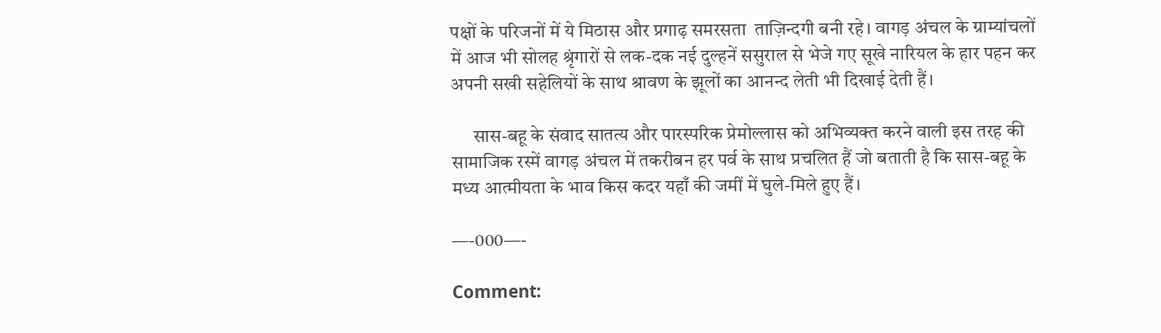पक्षों के परिजनों में ये मिठास और प्रगाढ़ समरसता  ताज़िन्दगी बनी रहे। वागड़ अंचल के ग्राम्यांचलों में आज भी सोलह श्रृंगारों से लक-दक नई दुल्हनें ससुराल से भेजे गए सूखे नारियल के हार पहन कर अपनी सखी सहेलियों के साथ श्रावण के झूलों का आनन्द लेती भी दिखाई देती हैं।

      सास-बहू के संवाद सातत्य और पारस्परिक प्रेमोल्लास को अभिव्यक्त करने वाली इस तरह की सामाजिक रस्में वागड़ अंचल में तकरीबन हर पर्व के साथ प्रचलित हैं जो बताती है कि सास-बहू के मध्य आत्मीयता के भाव किस कदर यहाँ की जमीं में घुले-मिले हुए हैं।

—-000—-

Comment: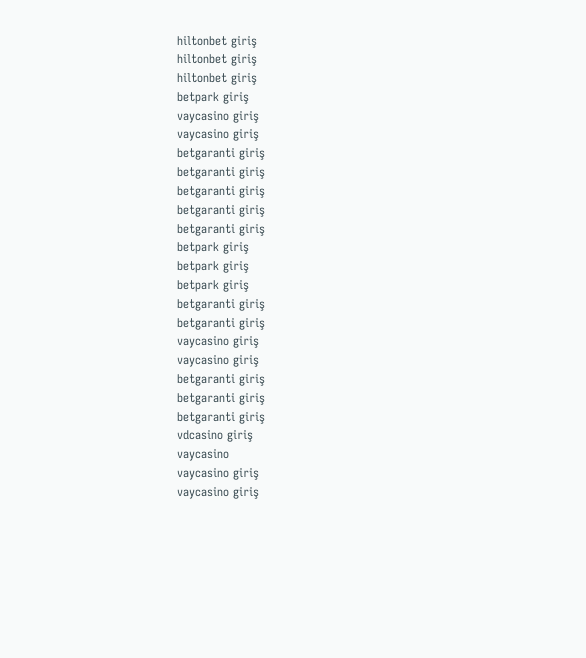hiltonbet giriş
hiltonbet giriş
hiltonbet giriş
betpark giriş
vaycasino giriş
vaycasino giriş
betgaranti giriş
betgaranti giriş
betgaranti giriş
betgaranti giriş
betgaranti giriş
betpark giriş
betpark giriş
betpark giriş
betgaranti giriş
betgaranti giriş
vaycasino giriş
vaycasino giriş
betgaranti giriş
betgaranti giriş
betgaranti giriş
vdcasino giriş
vaycasino
vaycasino giriş
vaycasino giriş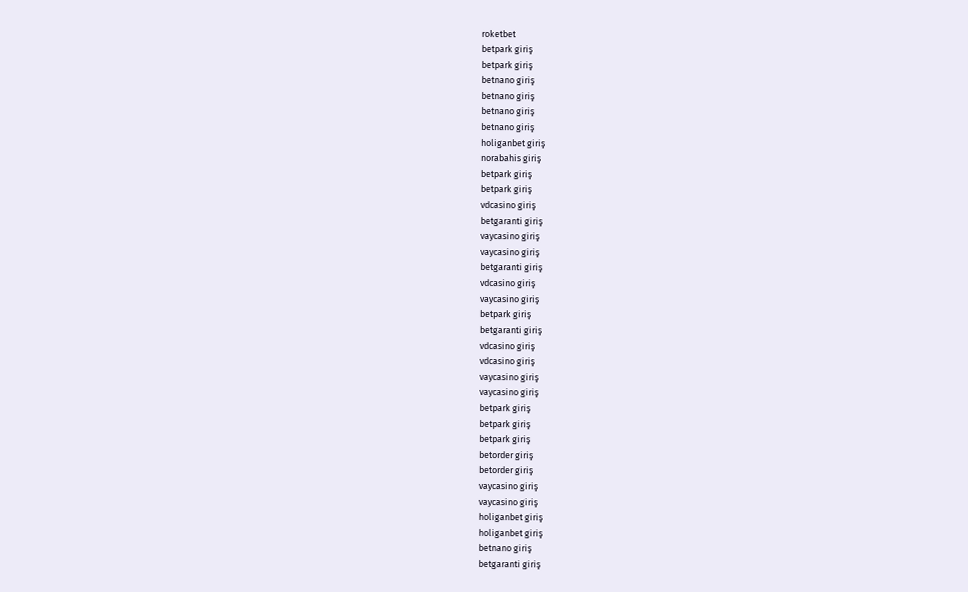roketbet
betpark giriş
betpark giriş
betnano giriş
betnano giriş
betnano giriş
betnano giriş
holiganbet giriş
norabahis giriş
betpark giriş
betpark giriş
vdcasino giriş
betgaranti giriş
vaycasino giriş
vaycasino giriş
betgaranti giriş
vdcasino giriş
vaycasino giriş
betpark giriş
betgaranti giriş
vdcasino giriş
vdcasino giriş
vaycasino giriş
vaycasino giriş
betpark giriş
betpark giriş
betpark giriş
betorder giriş
betorder giriş
vaycasino giriş
vaycasino giriş
holiganbet giriş
holiganbet giriş
betnano giriş
betgaranti giriş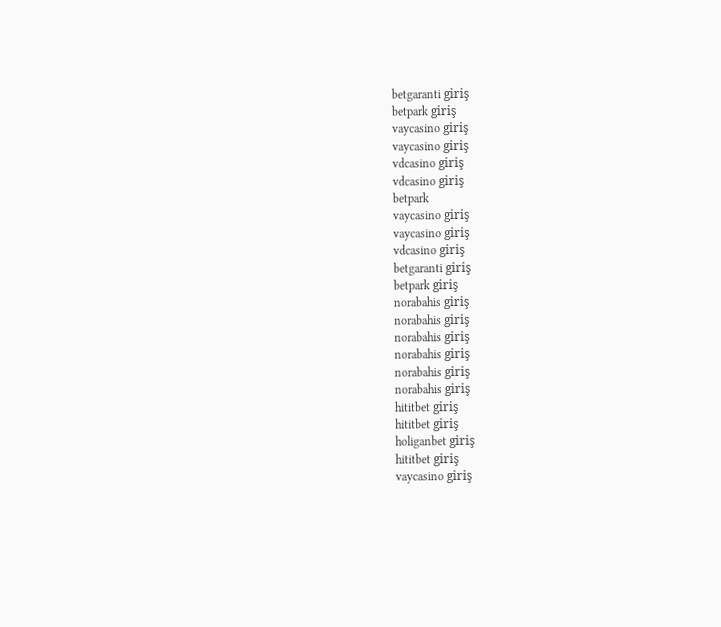betgaranti giriş
betpark giriş
vaycasino giriş
vaycasino giriş
vdcasino giriş
vdcasino giriş
betpark
vaycasino giriş
vaycasino giriş
vdcasino giriş
betgaranti giriş
betpark giriş
norabahis giriş
norabahis giriş
norabahis giriş
norabahis giriş
norabahis giriş
norabahis giriş
hititbet giriş
hititbet giriş
holiganbet giriş
hititbet giriş
vaycasino giriş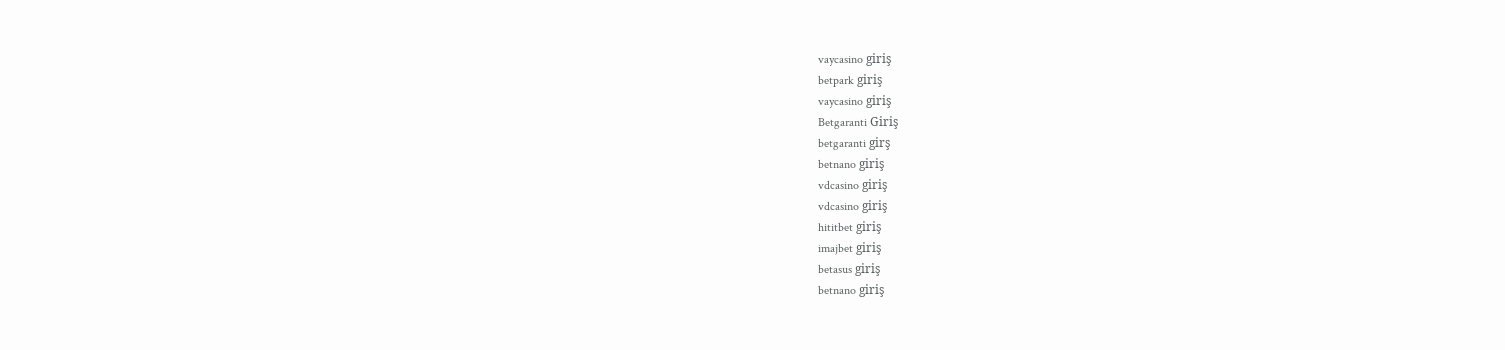vaycasino giriş
betpark giriş
vaycasino giriş
Betgaranti Giriş
betgaranti girş
betnano giriş
vdcasino giriş
vdcasino giriş
hititbet giriş
imajbet giriş
betasus giriş
betnano giriş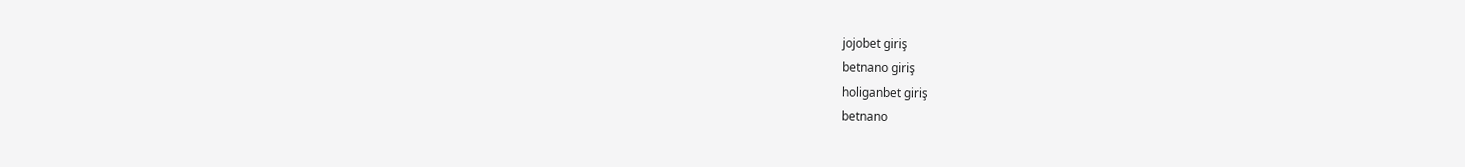jojobet giriş
betnano giriş
holiganbet giriş
betnano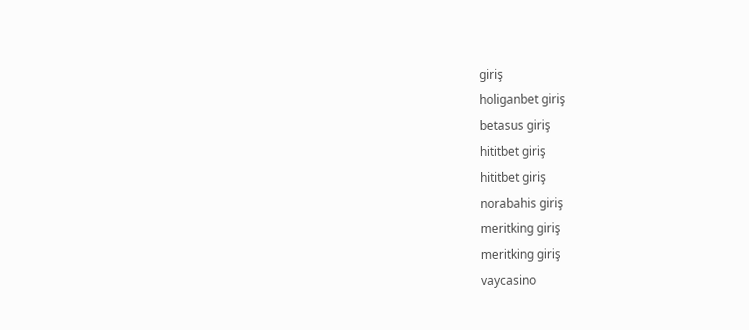giriş
holiganbet giriş
betasus giriş
hititbet giriş
hititbet giriş
norabahis giriş
meritking giriş
meritking giriş
vaycasino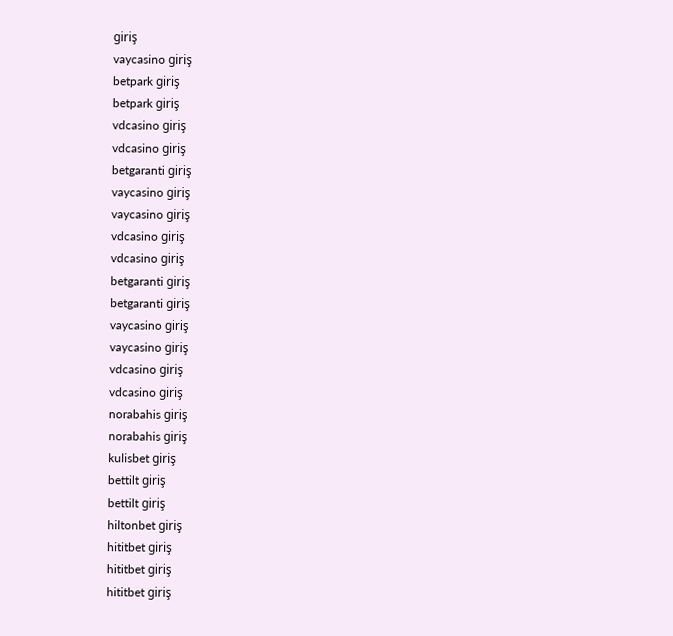giriş
vaycasino giriş
betpark giriş
betpark giriş
vdcasino giriş
vdcasino giriş
betgaranti giriş
vaycasino giriş
vaycasino giriş
vdcasino giriş
vdcasino giriş
betgaranti giriş
betgaranti giriş
vaycasino giriş
vaycasino giriş
vdcasino giriş
vdcasino giriş
norabahis giriş
norabahis giriş
kulisbet giriş
bettilt giriş
bettilt giriş
hiltonbet giriş
hititbet giriş
hititbet giriş
hititbet giriş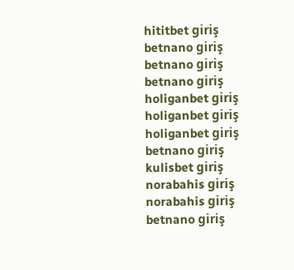hititbet giriş
betnano giriş
betnano giriş
betnano giriş
holiganbet giriş
holiganbet giriş
holiganbet giriş
betnano giriş
kulisbet giriş
norabahis giriş
norabahis giriş
betnano giriş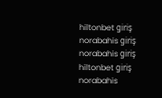hiltonbet giriş
norabahis giriş
norabahis giriş
hiltonbet giriş
norabahis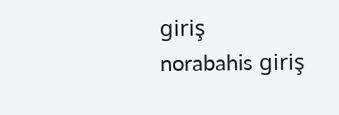giriş
norabahis giriş